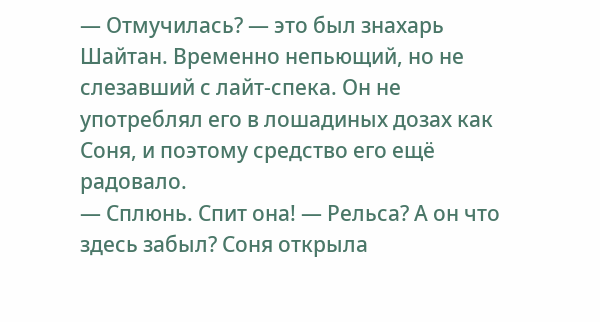— Отмучилась? — это был знахарь Шайтан. Временно непьющий, но не слезавший с лайт-спека. Он не употреблял его в лошадиных дозах как Соня, и поэтому средство его ещё радовало.
— Сплюнь. Спит она! — Рельса? А он что здесь забыл? Соня открыла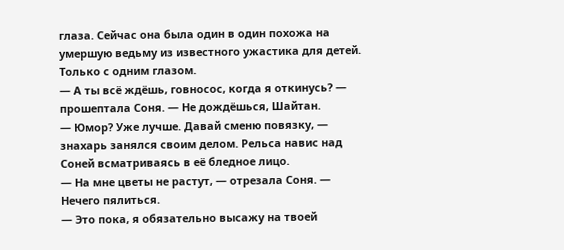глаза. Сейчас она была один в один похожа на умершую ведьму из известного ужастика для детей. Только с одним глазом.
— А ты всё ждёшь, говносос, когда я откинусь? — прошептала Соня. — Не дождёшься, Шайтан.
— Юмор? Уже лучше. Давай сменю повязку, — знахарь занялся своим делом. Рельса навис над Соней всматриваясь в её бледное лицо.
— На мне цветы не растут, — отрезала Соня. — Нечего пялиться.
— Это пока, я обязательно высажу на твоей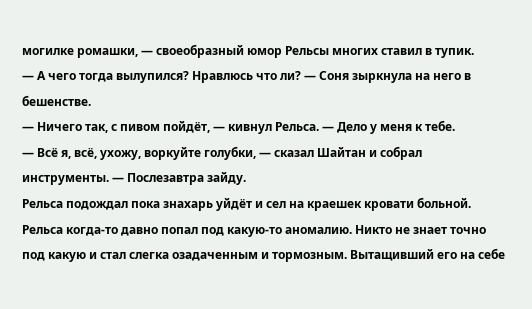могилке ромашки, — своеобразный юмор Рельсы многих ставил в тупик.
— А чего тогда вылупился? Нравлюсь что ли? — Соня зыркнула на него в бешенстве.
— Ничего так, с пивом пойдёт, — кивнул Рельса. — Дело у меня к тебе.
— Всё я, всё, ухожу, воркуйте голубки, — сказал Шайтан и собрал инструменты. — Послезавтра зайду.
Рельса подождал пока знахарь уйдёт и сел на краешек кровати больной. Рельса когда-то давно попал под какую-то аномалию. Никто не знает точно под какую и стал слегка озадаченным и тормозным. Вытащивший его на себе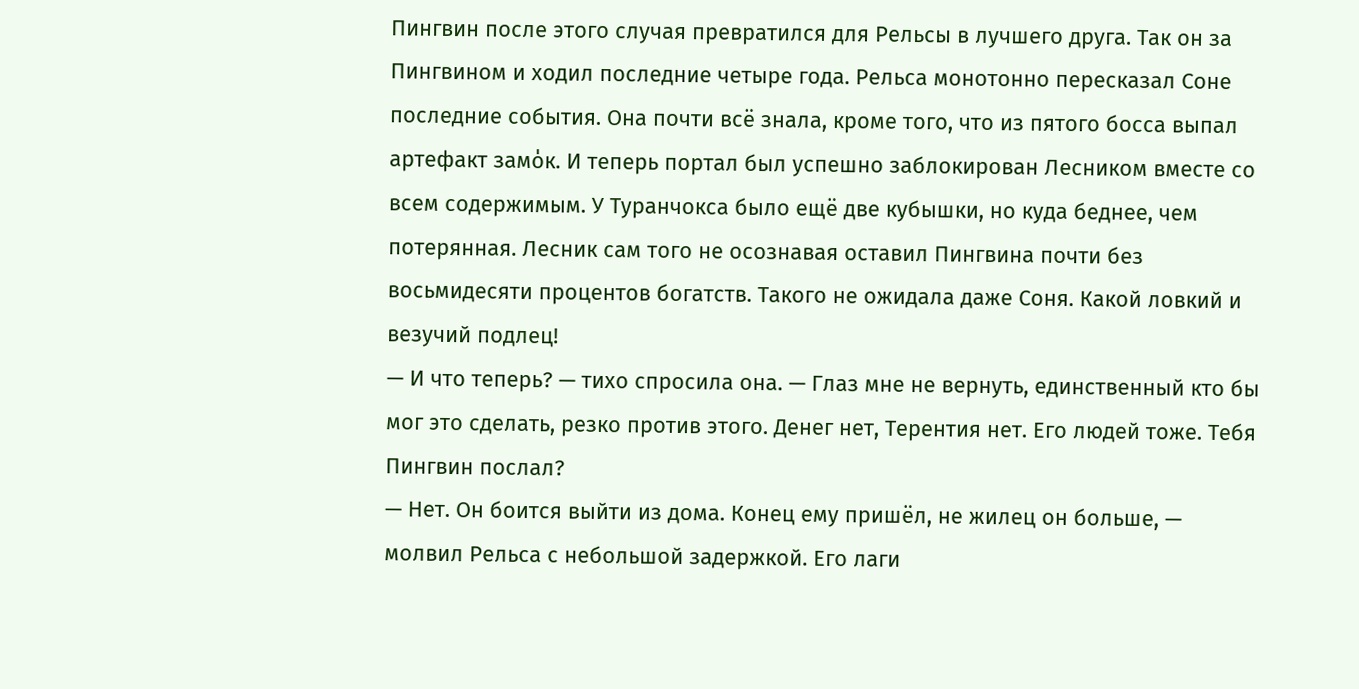Пингвин после этого случая превратился для Рельсы в лучшего друга. Так он за Пингвином и ходил последние четыре года. Рельса монотонно пересказал Соне последние события. Она почти всё знала, кроме того, что из пятого босса выпал артефакт замо̍к. И теперь портал был успешно заблокирован Лесником вместе со всем содержимым. У Туранчокса было ещё две кубышки, но куда беднее, чем потерянная. Лесник сам того не осознавая оставил Пингвина почти без восьмидесяти процентов богатств. Такого не ожидала даже Соня. Какой ловкий и везучий подлец!
— И что теперь? — тихо спросила она. — Глаз мне не вернуть, единственный кто бы мог это сделать, резко против этого. Денег нет, Терентия нет. Его людей тоже. Тебя Пингвин послал?
— Нет. Он боится выйти из дома. Конец ему пришёл, не жилец он больше, — молвил Рельса с небольшой задержкой. Его лаги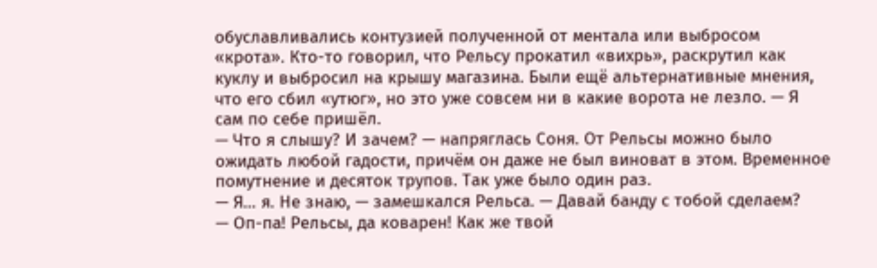обуславливались контузией полученной от ментала или выбросом «крота». Кто-то говорил, что Рельсу прокатил «вихрь», раскрутил как куклу и выбросил на крышу магазина. Были ещё альтернативные мнения, что его сбил «утюг», но это уже совсем ни в какие ворота не лезло. — Я сам по себе пришёл.
— Что я слышу? И зачем? — напряглась Соня. От Рельсы можно было ожидать любой гадости, причём он даже не был виноват в этом. Временное помутнение и десяток трупов. Так уже было один раз.
— Я… я. Не знаю, — замешкался Рельса. — Давай банду с тобой сделаем?
— Оп-па! Рельсы, да коварен! Как же твой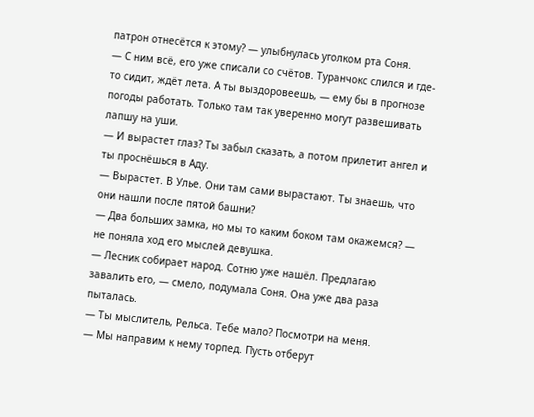патрон отнесётся к этому? — улыбнулась уголком рта Соня.
— С ним всё, его уже списали со счётов. Туранчокс слился и где-то сидит, ждёт лета. А ты выздоровеешь, — ему бы в прогнозе погоды работать. Только там так уверенно могут развешивать лапшу на уши.
— И вырастет глаз? Ты забыл сказать, а потом прилетит ангел и ты проснёшься в Аду.
— Вырастет. В Улье. Они там сами вырастают. Ты знаешь, что они нашли после пятой башни?
— Два больших замка, но мы то каким боком там окажемся? — не поняла ход его мыслей девушка.
— Лесник собирает народ. Сотню уже нашёл. Предлагаю завалить его, — смело, подумала Соня. Она уже два раза пыталась.
— Ты мыслитель, Рельса. Тебе мало? Посмотри на меня.
— Мы направим к нему торпед. Пусть отберут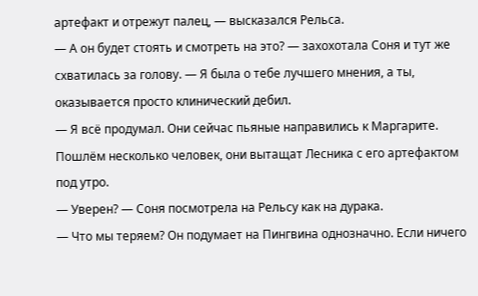артефакт и отрежут палец, — высказался Рельса.
— А он будет стоять и смотреть на это? — захохотала Соня и тут же схватилась за голову. — Я была о тебе лучшего мнения, а ты, оказывается просто клинический дебил.
— Я всё продумал. Они сейчас пьяные направились к Маргарите. Пошлём несколько человек, они вытащат Лесника с его артефактом под утро.
— Уверен? — Соня посмотрела на Рельсу как на дурака.
— Что мы теряем? Он подумает на Пингвина однозначно. Если ничего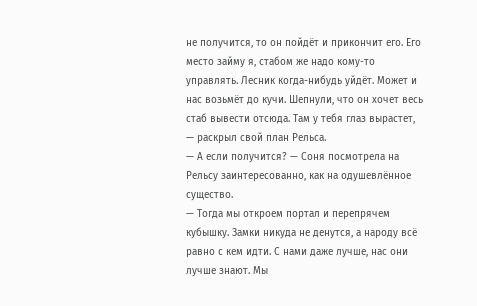не получится, то он пойдёт и прикончит его. Его место займу я, стабом же надо кому-то управлять. Лесник когда-нибудь уйдёт. Может и нас возьмёт до кучи. Шепнули, что он хочет весь стаб вывести отсюда. Там у тебя глаз вырастет, — раскрыл свой план Рельса.
— А если получится? — Соня посмотрела на Рельсу заинтересованно, как на одушевлённое существо.
— Тогда мы откроем портал и перепрячем кубышку. Замки никуда не денутся, а народу всё равно с кем идти. С нами даже лучше, нас они лучше знают. Мы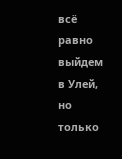всё равно выйдем в Улей, но только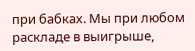при бабках. Мы при любом раскладе в выигрыше,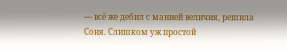— всё же дебил с манией величия, решила Соня. Слишком уж простой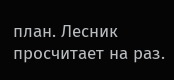план. Лесник просчитает на раз.